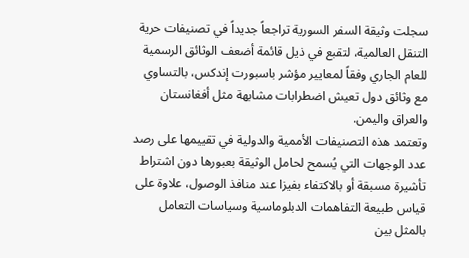سجلت وثيقة السفر السورية تراجعاً جديداً في تصنيفات حرية التنقل العالمية، لتقبع في ذيل قائمة أضعف الوثائق الرسمية للعام الجاري وفقاً لمعايير مؤشر باسبورت إندكس، بالتساوي مع وثائق دول تعيش اضطرابات مشابهة مثل أفغانستان والعراق واليمن.
وتعتمد هذه التصنيفات الأممية والدولية في تقييمها على رصد عدد الوجهات التي يُسمح لحامل الوثيقة بعبورها دون اشتراط تأشيرة مسبقة أو بالاكتفاء بفيزا عند منافذ الوصول، علاوة على قياس طبيعة التفاهمات الدبلوماسية وسياسات التعامل بالمثل بين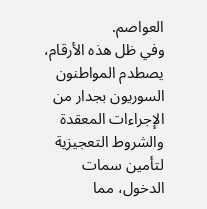العواصم.
وفي ظل هذه الأرقام، يصطدم المواطنون السوريون بجدار من الإجراءات المعقدة والشروط التعجيزية لتأمين سمات الدخول، مما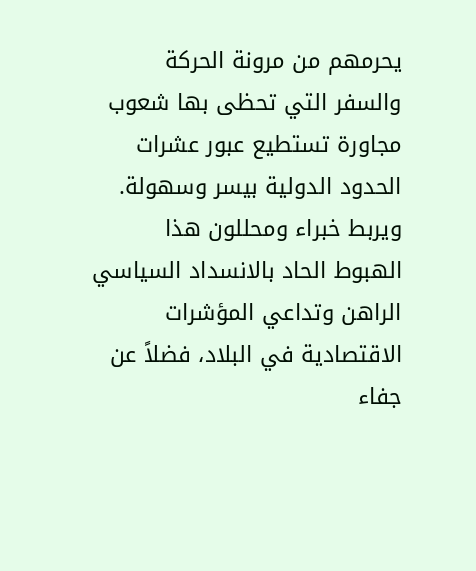يحرمهم من مرونة الحركة والسفر التي تحظى بها شعوب مجاورة تستطيع عبور عشرات الحدود الدولية بيسر وسهولة.
ويربط خبراء ومحللون هذا الهبوط الحاد بالانسداد السياسي الراهن وتداعي المؤشرات الاقتصادية في البلاد، فضلاً عن جفاء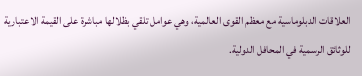العلاقات الدبلوماسية مع معظم القوى العالمية، وهي عوامل تلقي بظلالها مباشرة على القيمة الاعتبارية للوثائق الرسمية في المحافل الدولية.